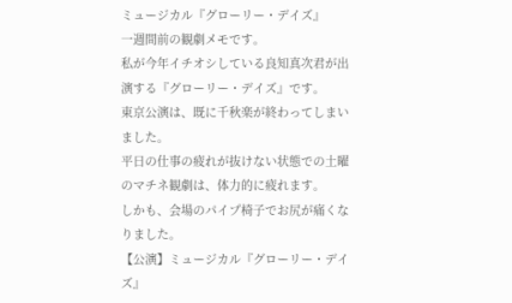ミュージカル『グローリー・デイズ』
一週間前の観劇メモです。
私が今年イチオシしている良知真次君が出演する『グローリー・デイズ』です。
東京公演は、既に千秋楽が終わってしまいました。
平日の仕事の疲れが抜けない状態での土曜のマチネ観劇は、体力的に疲れます。
しかも、会場のパイプ椅子でお尻が痛くなりました。
【公演】ミュージカル『グローリー・デイズ』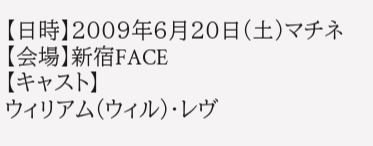【日時】2009年6月20日(土)マチネ
【会場】新宿FACE
【キャスト】
ウィリアム(ウィル)・レヴ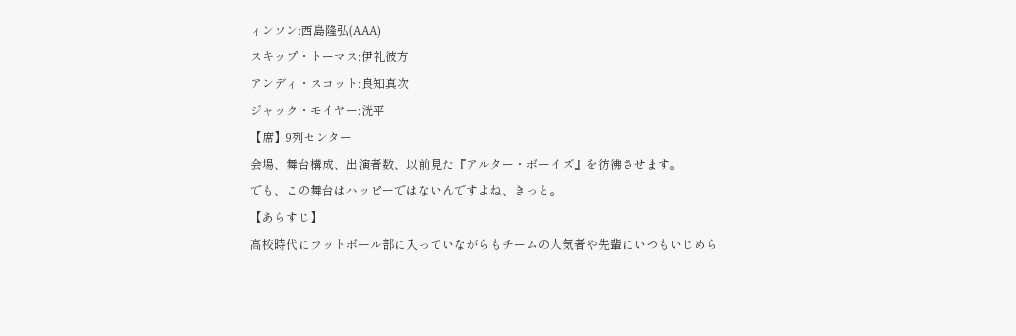ィンソン:西島隆弘(AAA)
スキップ・トーマス:伊礼彼方
アンディ・スコット:良知真次
ジャック・モイヤー:洸平
【席】9列センター
会場、舞台構成、出演者数、以前見た『アルター・ボーイズ』を彷彿させます。
でも、この舞台はハッピーではないんですよね、きっと。
【あらすじ】
高校時代にフットボール部に入っていながらもチームの人気者や先輩にいつもいじめら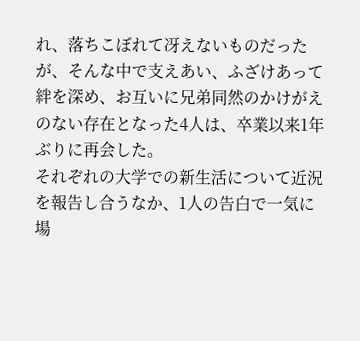れ、落ちこぼれて冴えないものだったが、そんな中で支えあい、ふざけあって絆を深め、お互いに兄弟同然のかけがえのない存在となった4人は、卒業以来1年ぶりに再会した。
それぞれの大学での新生活について近況を報告し合うなか、1人の告白で一気に場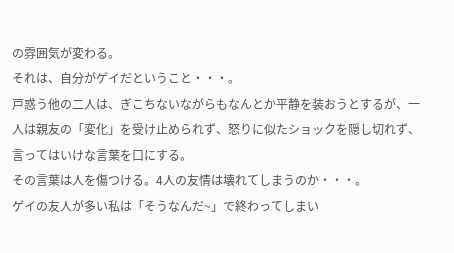の雰囲気が変わる。
それは、自分がゲイだということ・・・。
戸惑う他の二人は、ぎこちないながらもなんとか平静を装おうとするが、一人は親友の「変化」を受け止められず、怒りに似たショックを隠し切れず、言ってはいけな言葉を口にする。
その言葉は人を傷つける。4人の友情は壊れてしまうのか・・・。
ゲイの友人が多い私は「そうなんだ~」で終わってしまい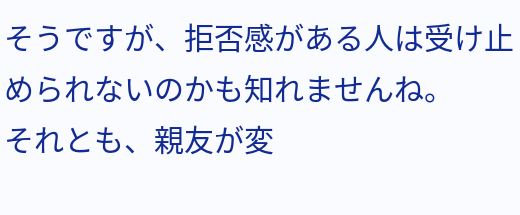そうですが、拒否感がある人は受け止められないのかも知れませんね。
それとも、親友が変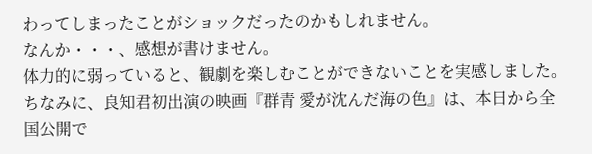わってしまったことがショックだったのかもしれません。
なんか・・・、感想が書けません。
体力的に弱っていると、観劇を楽しむことができないことを実感しました。
ちなみに、良知君初出演の映画『群青 愛が沈んだ海の色』は、本日から全国公開で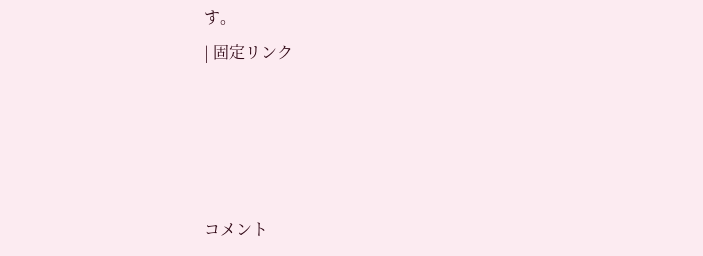す。
| 固定リンク




コメント